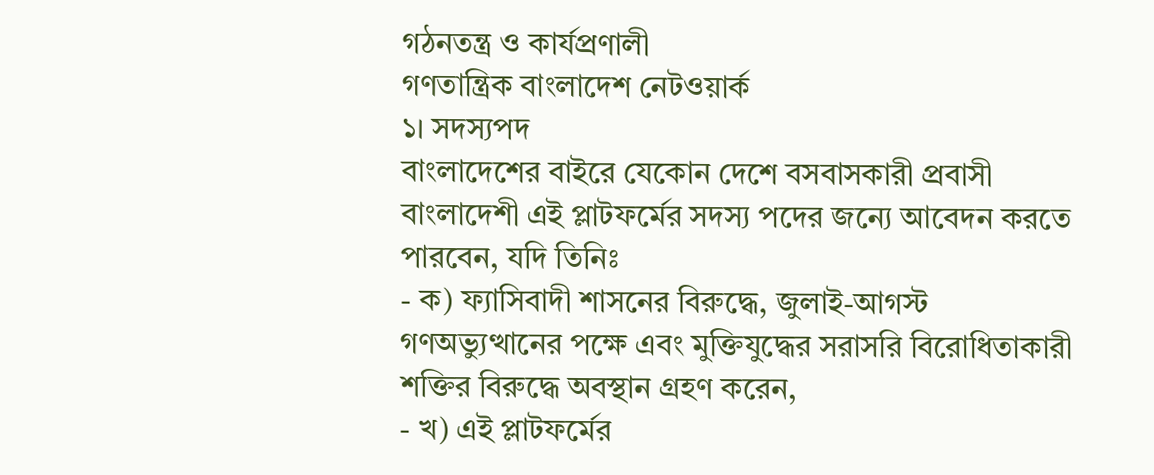গঠনতন্ত্র ও কার্যপ্রণালী
গণতান্ত্রিক বাংলাদেশ নেটওয়ার্ক
১। সদস্যপদ
বাংলাদেশের বাইরে যেকোন দেশে বসবাসকারী প্রবাসী বাংলাদেশী এই প্লাটফর্মের সদস্য পদের জন্যে আবেদন করতে পারবেন, যদি তিনিঃ
- ক) ফ্যাসিবাদী শাসনের বিরুদ্ধে, জুলাই-আগস্ট গণঅভ্যুত্থানের পক্ষে এবং মুক্তিযুদ্ধের সরাসরি বিরোধিতাকারী শক্তির বিরুদ্ধে অবস্থান গ্রহণ করেন,
- খ) এই প্লাটফর্মের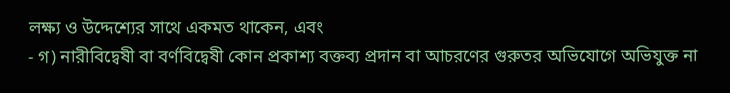লক্ষ্য ও উদ্দেশ্যের সাথে একমত থাকেন, এবং
- গ) নারীবিদ্বেষী বা বর্ণবিদ্বেষী কোন প্রকাশ্য বক্তব্য প্রদান বা আচরণের গুরুতর অভিযোগে অভিযুক্ত না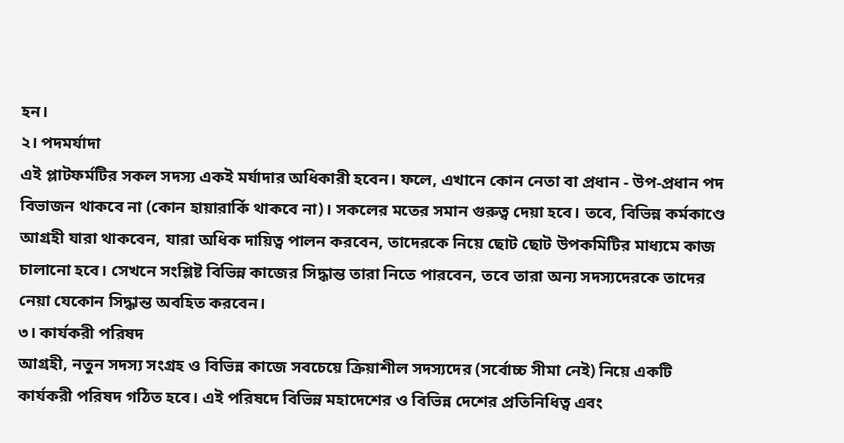হন।
২। পদমর্যাদা
এই প্লাটফর্মটির সকল সদস্য একই মর্যাদার অধিকারী হবেন। ফলে, এখানে কোন নেতা বা প্রধান - উপ-প্রধান পদ বিভাজন থাকবে না (কোন হায়ারার্কি থাকবে না)। সকলের মতের সমান গুরুত্ব দেয়া হবে। তবে, বিভিন্ন কর্মকাণ্ডে আগ্রহী যারা থাকবেন, যারা অধিক দায়িত্ব পালন করবেন, তাদেরকে নিয়ে ছোট ছোট উপকমিটির মাধ্যমে কাজ চালানো হবে। সেখনে সংশ্লিষ্ট বিভিন্ন কাজের সিদ্ধান্ত তারা নিতে পারবেন, তবে তারা অন্য সদস্যদেরকে তাদের নেয়া যেকোন সিদ্ধান্ত অবহিত করবেন।
৩। কার্যকরী পরিষদ
আগ্রহী, নতুন সদস্য সংগ্রহ ও বিভিন্ন কাজে সবচেয়ে ক্রিয়াশীল সদস্যদের (সর্বোচ্চ সীমা নেই) নিয়ে একটি কার্যকরী পরিষদ গঠিত হবে। এই পরিষদে বিভিন্ন মহাদেশের ও বিভিন্ন দেশের প্রতিনিধিত্ব এবং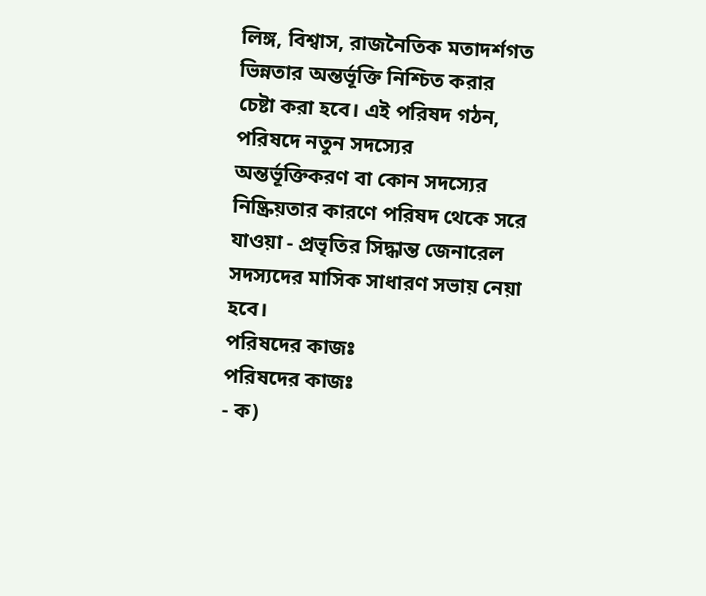লিঙ্গ, বিশ্বাস, রাজনৈতিক মতাদর্শগত ভিন্নতার অন্তর্ভূক্তি নিশ্চিত করার চেষ্টা করা হবে। এই পরিষদ গঠন, পরিষদে নতুন সদস্যের অন্তর্ভূক্তিকরণ বা কোন সদস্যের নিষ্ক্রিয়তার কারণে পরিষদ থেকে সরে যাওয়া - প্রভৃতির সিদ্ধান্ত জেনারেল সদস্যদের মাসিক সাধারণ সভায় নেয়া হবে।
পরিষদের কাজঃ
পরিষদের কাজঃ
- ক)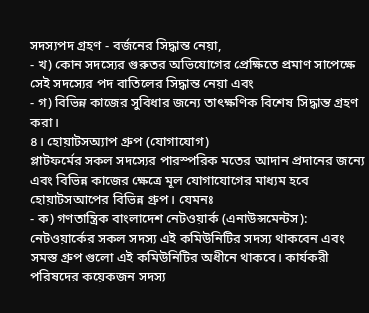সদস্যপদ গ্রহণ - বর্জনের সিদ্ধান্ত নেয়া,
- খ) কোন সদস্যের গুরুতর অভিযোগের প্রেক্ষিতে প্রমাণ সাপেক্ষে সেই সদস্যের পদ বাতিলের সিদ্ধান্ত নেয়া এবং
- গ) বিভিন্ন কাজের সুবিধার জন্যে তাৎক্ষণিক বিশেষ সিদ্ধান্ত গ্রহণ করা।
৪। হোয়াটসঅ্যাপ গ্রুপ (যোগাযোগ)
প্লাটফর্মের সকল সদস্যের পারস্পরিক মতের আদান প্রদানের জন্যে এবং বিভিন্ন কাজের ক্ষেত্রে মূল যোগাযোগের মাধ্যম হবে হোয়াটসআপের বিভিন্ন গ্রুপ। যেমনঃ
- ক) গণতান্ত্রিক বাংলাদেশ নেটওয়ার্ক (এনাউন্সমেন্টস): নেটওয়ার্কের সকল সদস্য এই কমিউনিটির সদস্য থাকবেন এবং সমস্ত গ্রুপ গুলো এই কমিউনিটির অধীনে থাকবে। কার্যকরী পরিষদের কয়েকজন সদস্য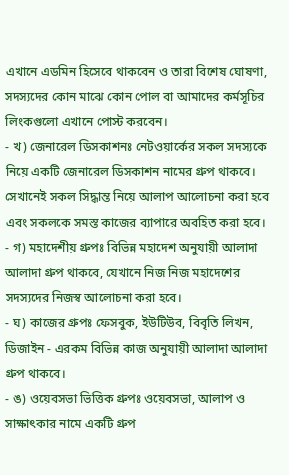এখানে এডমিন হিসেবে থাকবেন ও তারা বিশেষ ঘোষণা, সদস্যদের কোন মাঝে কোন পোল বা আমাদের কর্মসূচির লিংকগুলো এখানে পোস্ট করবেন।
- খ) জেনারেল ডিসকাশনঃ নেটওয়ার্কের সকল সদস্যকে নিয়ে একটি জেনারেল ডিসকাশন নামের গ্রুপ থাকবে। সেখানেই সকল সিদ্ধান্ত নিয়ে আলাপ আলোচনা করা হবে এবং সকলকে সমস্ত কাজের ব্যাপারে অবহিত করা হবে।
- গ) মহাদেশীয় গ্রুপঃ বিভিন্ন মহাদেশ অনুযায়ী আলাদা আলাদা গ্রুপ থাকবে, যেখানে নিজ নিজ মহাদেশের সদস্যদের নিজস্ব আলোচনা করা হবে।
- ঘ) কাজের গ্রুপঃ ফেসবুক, ইউটিউব, বিবৃতি লিখন, ডিজাইন - এরকম বিভিন্ন কাজ অনুযায়ী আলাদা আলাদা গ্রুপ থাকবে।
- ঙ) ওয়েবসভা ভিত্তিক গ্রুপঃ ওয়েবসভা, আলাপ ও সাক্ষাৎকার নামে একটি গ্রুপ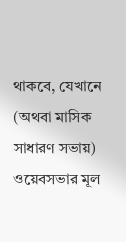থাকবে, যেখানে (অথবা মাসিক সাধারণ সভায়) ওয়েবসভার মূল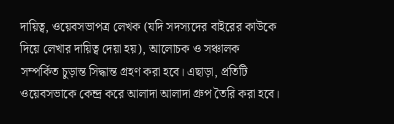দায়িত্ব, ওয়েবসভাপত্র লেখক (যদি সদস্যদের বাইরের কাউকে দিয়ে লেখার দায়িত্ব দেয়া হয়), আলোচক ও সঞ্চালক সম্পর্কিত চুড়ান্ত সিদ্ধান্ত গ্রহণ করা হবে। এছাড়া, প্রতিটি ওয়েবসভাকে কেন্দ্র করে আলাদা আলাদা গ্রুপ তৈরি করা হবে।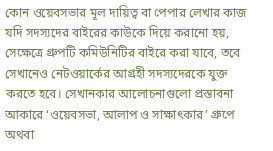কোন ওয়েবসভার মূল দায়িত্ব বা পেপার লেখার কাজ যদি সদস্যদের বাইরের কাউকে দিয়ে করানো হয়, সেক্ষেত্রে গ্রুপটি কমিউনিটির বাইরে করা যাবে, তবে সেখানেও নেটওয়ার্কের আগ্রহী সদস্যদেরকে যুক্ত করতে হবে। সেখানকার আলোচনাগুলো প্রস্তাবনা আকারে ‘ওয়েবসভা, আলাপ ও সাক্ষাৎকার’ গ্রুপে অথবা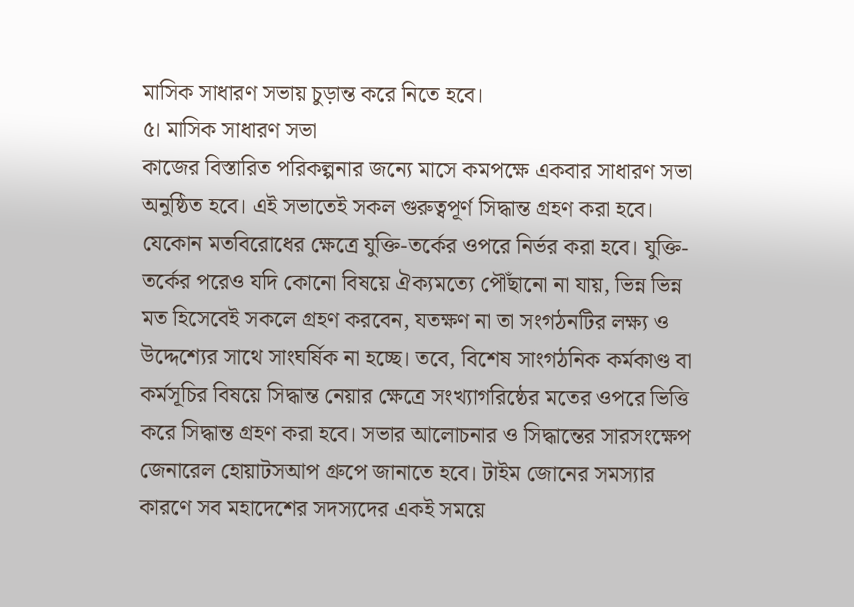মাসিক সাধারণ সভায় চুড়ান্ত করে নিতে হবে।
৫। মাসিক সাধারণ সভা
কাজের বিস্তারিত পরিকল্পনার জন্যে মাসে কমপক্ষে একবার সাধারণ সভা অনুষ্ঠিত হবে। এই সভাতেই সকল গুরুত্বপূর্ণ সিদ্ধান্ত গ্রহণ করা হবে। যেকোন মতবিরোধের ক্ষেত্রে যুক্তি-তর্কের ওপরে নির্ভর করা হবে। যুক্তি-তর্কের পরেও যদি কোনো বিষয়ে ঐক্যমত্যে পৌঁছানো না যায়, ভিন্ন ভিন্ন মত হিসেবেই সকলে গ্রহণ করবেন, যতক্ষণ না তা সংগঠনটির লক্ষ্য ও উদ্দেশ্যের সাথে সাংঘর্ষিক না হচ্ছে। তবে, বিশেষ সাংগঠনিক কর্মকাণ্ড বা কর্মসূচির বিষয়ে সিদ্ধান্ত নেয়ার ক্ষেত্রে সংখ্যাগরিষ্ঠের মতের ওপরে ভিত্তি করে সিদ্ধান্ত গ্রহণ করা হবে। সভার আলোচনার ও সিদ্ধান্তের সারসংক্ষেপ জেনারেল হোয়াটসআপ গ্রুপে জানাতে হবে। টাইম জোনের সমস্যার কারণে সব মহাদেশের সদস্যদের একই সময়ে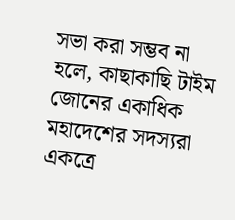সভা করা সম্ভব না হলে, কাছাকাছি টাইম জোনের একাধিক মহাদেশের সদস্যরা একত্রে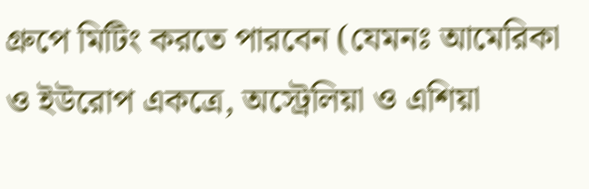গ্রুপে মিটিং করতে পারবেন (যেমনঃ আমেরিকা ও ইউরোপ একত্রে, অস্ট্রেলিয়া ও এশিয়া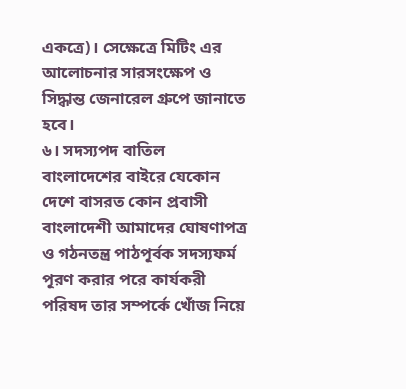একত্রে)। সেক্ষেত্রে মিটিং এর আলোচনার সারসংক্ষেপ ও সিদ্ধান্ত জেনারেল গ্রুপে জানাতে হবে।
৬। সদস্যপদ বাতিল
বাংলাদেশের বাইরে যেকোন দেশে বাসরত কোন প্রবাসী বাংলাদেশী আমাদের ঘোষণাপত্র ও গঠনতন্ত্র পাঠপূর্বক সদস্যফর্ম পূরণ করার পরে কার্যকরী পরিষদ তার সম্পর্কে খোঁজ নিয়ে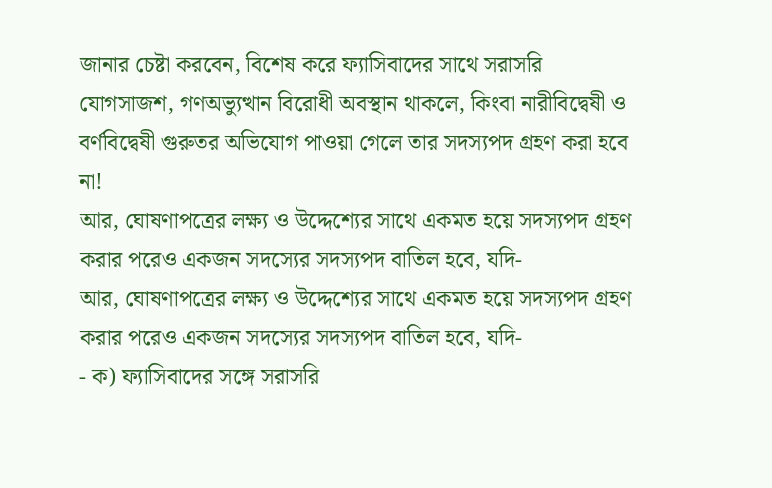জানার চেষ্টা করবেন, বিশেষ করে ফ্যাসিবাদের সাথে সরাসরি যোগসাজশ, গণঅভ্যুত্থান বিরোধী অবস্থান থাকলে, কিংবা নারীবিদ্বেষী ও বর্ণবিদ্বেষী গুরুতর অভিযোগ পাওয়া গেলে তার সদস্যপদ গ্রহণ করা হবে না!
আর, ঘোষণাপত্রের লক্ষ্য ও উদ্দেশ্যের সাথে একমত হয়ে সদস্যপদ গ্রহণ করার পরেও একজন সদস্যের সদস্যপদ বাতিল হবে, যদি-
আর, ঘোষণাপত্রের লক্ষ্য ও উদ্দেশ্যের সাথে একমত হয়ে সদস্যপদ গ্রহণ করার পরেও একজন সদস্যের সদস্যপদ বাতিল হবে, যদি-
- ক) ফ্যাসিবাদের সঙ্গে সরাসরি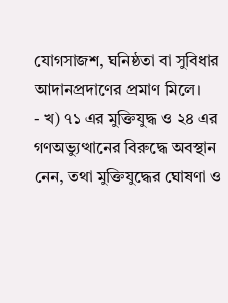যোগসাজশ, ঘনিষ্ঠতা বা সুবিধার আদানপ্রদাণের প্রমাণ মিলে।
- খ) ৭১ এর মুক্তিযুদ্ধ ও ২৪ এর গণঅভ্যুত্থানের বিরুদ্ধে অবস্থান নেন, তথা মুক্তিযুদ্ধের ঘোষণা ও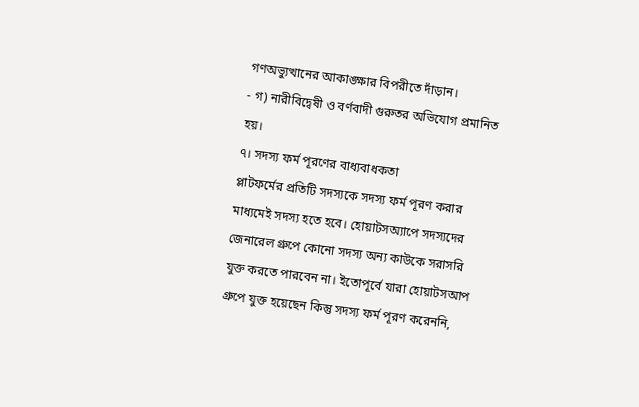গণঅভ্যুত্থানের আকাঙ্ক্ষার বিপরীতে দাঁড়ান।
- গ) নারীবিদ্বেষী ও বর্ণবাদী গুরুতর অভিযোগ প্রমানিত হয়।
৭। সদস্য ফর্ম পূরণের বাধ্যবাধকতা
প্লাটফর্মের প্রতিটি সদস্যকে সদস্য ফর্ম পূরণ করার মাধ্যমেই সদস্য হতে হবে। হোয়াটসঅ্যাপে সদস্যদের জেনারেল গ্রুপে কোনো সদস্য অন্য কাউকে সরাসরি যুক্ত করতে পারবেন না। ইতোপূর্বে যারা হোয়াটসআপ গ্রুপে যুক্ত হয়েছেন কিন্তু সদস্য ফর্ম পূরণ করেননি,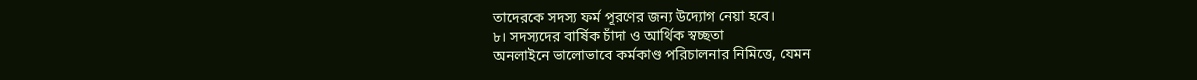তাদেরকে সদস্য ফর্ম পূরণের জন্য উদ্যোগ নেয়া হবে।
৮। সদস্যদের বার্ষিক চাঁদা ও আর্থিক স্বচ্ছতা
অনলাইনে ভালোভাবে কর্মকাণ্ড পরিচালনার নিমিত্তে, যেমন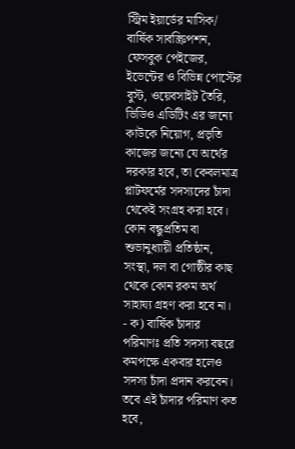স্ট্রিম ইয়ার্ডের মাসিক/ বার্ষিক সাবস্ক্রিপশন, ফেসবুক পেইজের, ইভেন্টের ও বিভিন্ন পোস্টের বুস্ট, ওয়েবসাইট তৈরি, ভিডিও এডিটিং এর জন্যে কাউকে নিয়োগ, প্রভৃতি কাজের জন্যে যে অর্থের দরকার হবে, তা কেবলমাত্র প্লাটফর্মের সদস্যদের চাঁদা থেকেই সংগ্রহ করা হবে। কোন বন্ধুপ্রতিম বা শুভানুধ্যায়ী প্রতিষ্ঠান, সংস্থা, দল বা গোষ্ঠীর কাছ থেকে কোন রকম অর্থ সাহায্য গ্রহণ করা হবে না।
- ক) বার্ষিক চাঁদার পরিমাণঃ প্রতি সদস্য বছরে কমপক্ষে একবার হলেও সদস্য চাঁদা প্রদান করবেন। তবে এই চাঁদার পরিমাণ কত হবে,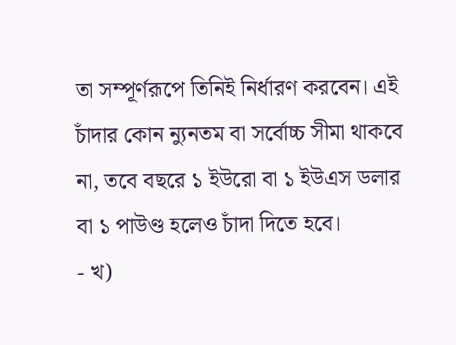তা সম্পূর্ণরূপে তিনিই নির্ধারণ করবেন। এই চাঁদার কোন ন্যুনতম বা সর্বোচ্চ সীমা থাকবে না, তবে বছরে ১ ইউরো বা ১ ইউএস ডলার বা ১ পাউণ্ড হলেও চাঁদা দিতে হবে।
- খ)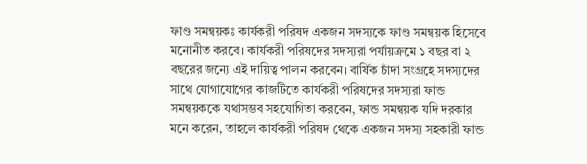ফাণ্ড সমন্বয়কঃ কার্যকরী পরিষদ একজন সদস্যকে ফাণ্ড সমন্বয়ক হিসেবে মনোনীত করবে। কার্যকরী পরিষদের সদস্যরা পর্যায়ক্রমে ১ বছর বা ২ বছরের জন্যে এই দায়িত্ব পালন করবেন। বার্ষিক চাঁদা সংগ্রহে সদস্যদের সাথে যোগাযোগের কাজটিতে কার্যকরী পরিষদের সদস্যরা ফান্ড সমন্বয়ককে যথাসম্ভব সহযোগিতা করবেন, ফান্ড সমন্বয়ক যদি দরকার মনে করেন, তাহলে কার্যকরী পরিষদ থেকে একজন সদস্য সহকারী ফান্ড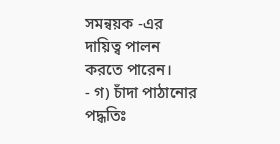সমন্বয়ক -এর দায়িত্ব পালন করতে পারেন।
- গ) চাঁদা পাঠানোর পদ্ধতিঃ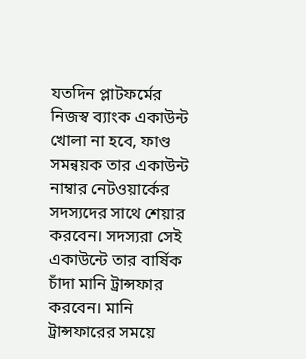যতদিন প্লাটফর্মের নিজস্ব ব্যাংক একাউন্ট খোলা না হবে, ফাণ্ড সমন্বয়ক তার একাউন্ট নাম্বার নেটওয়ার্কের সদস্যদের সাথে শেয়ার করবেন। সদস্যরা সেই একাউন্টে তার বার্ষিক চাঁদা মানি ট্রান্সফার করবেন। মানি ট্রান্সফারের সময়ে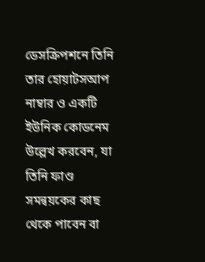ডেসক্রিপশনে তিনি তার হোয়াটসআপ নাম্বার ও একটি ইউনিক কোডনেম উল্লেখ করবেন, যা তিনি ফাণ্ড সমন্বয়কের কাছ থেকে পাবেন বা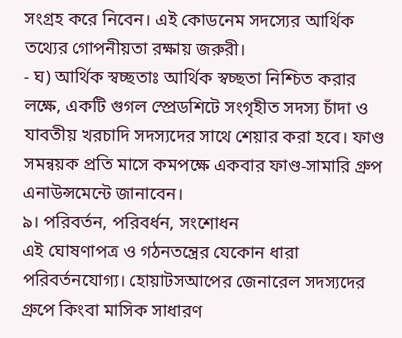সংগ্রহ করে নিবেন। এই কোডনেম সদস্যের আর্থিক তথ্যের গোপনীয়তা রক্ষায় জরুরী।
- ঘ) আর্থিক স্বচ্ছতাঃ আর্থিক স্বচ্ছতা নিশ্চিত করার লক্ষে, একটি গুগল স্প্রেডশিটে সংগৃহীত সদস্য চাঁদা ও যাবতীয় খরচাদি সদস্যদের সাথে শেয়ার করা হবে। ফাণ্ড সমন্বয়ক প্রতি মাসে কমপক্ষে একবার ফাণ্ড-সামারি গ্রুপ এনাউন্সমেন্টে জানাবেন।
৯। পরিবর্তন, পরিবর্ধন, সংশোধন
এই ঘোষণাপত্র ও গঠনতন্ত্রের যেকোন ধারা পরিবর্তনযোগ্য। হোয়াটসআপের জেনারেল সদস্যদের গ্রুপে কিংবা মাসিক সাধারণ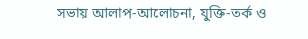সভায় আলাপ-আলোচনা, যুক্তি-তর্ক ও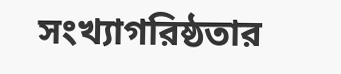সংখ্যাগরিষ্ঠতার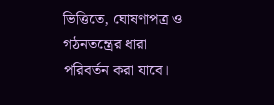ভিত্তিতে, ঘোষণাপত্র ও গঠনতন্ত্রের ধারা পরিবর্তন করা যাবে।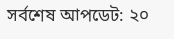সর্বশেষ আপডেট: ২০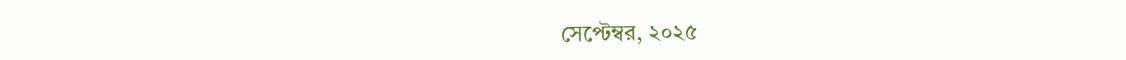সেপ্টেম্বর, ২০২৫